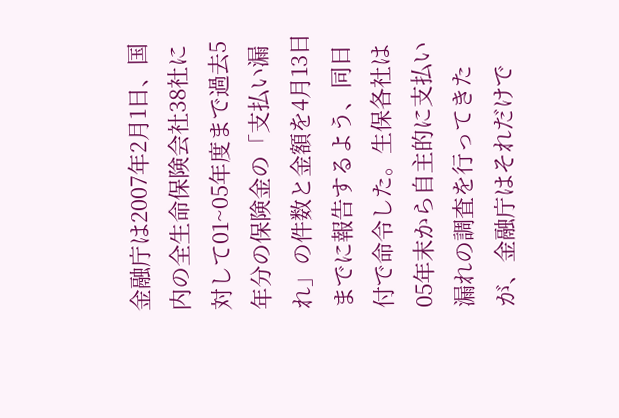金融庁は2007年2月1日、国内の全生命保険会社38社に対して01~05年度まで過去5年分の保険金の「支払い漏れ」の件数と金額を4月13日までに報告するよう、同日付で命令した。生保各社は05年末から自主的に支払い漏れの調査を行ってきたが、金融庁はそれだけで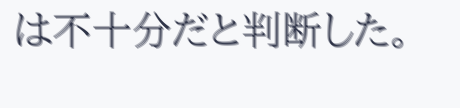は不十分だと判断した。